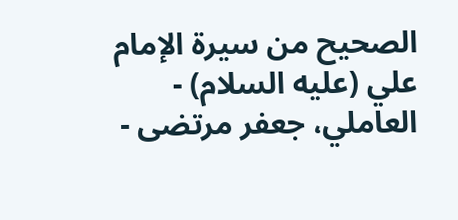الصحيح من سيرة الإمام علي (عليه السلام) - العاملي، جعفر مرتضى -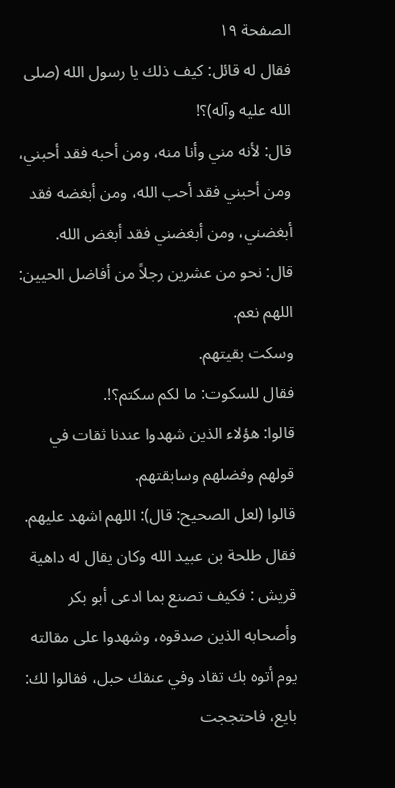الصفحة ١٩
فقال له قائل: كيف ذلك يا رسول الله (صلى الله عليه وآله)؟!
قال: لأنه مني وأنا منه، ومن أحبه فقد أحبني، ومن أحبني فقد أحب الله، ومن أبغضه فقد أبغضني، ومن أبغضني فقد أبغض الله.
قال: نحو من عشرين رجلاً من أفاضل الحيين: اللهم نعم.
وسكت بقيتهم.
فقال للسكوت: ما لكم سكتم؟!.
قالوا: هؤلاء الذين شهدوا عندنا ثقات في قولهم وفضلهم وسابقتهم.
قالوا (لعل الصحيح: قال): اللهم اشهد عليهم.
فقال طلحة بن عبيد الله وكان يقال له داهية قريش : فكيف تصنع بما ادعى أبو بكر وأصحابه الذين صدقوه، وشهدوا على مقالته يوم أتوه بك تقاد وفي عنقك حبل، فقالوا لك: بايع، فاحتججت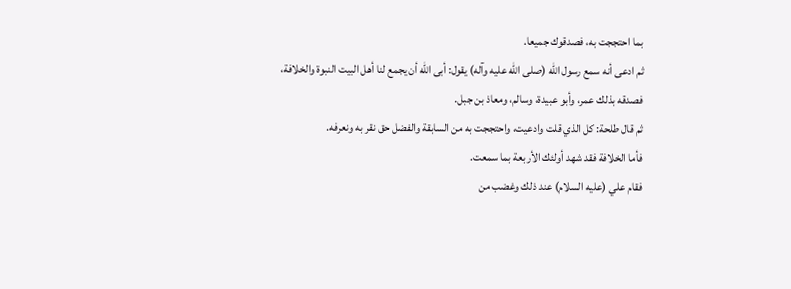بما احتججت به، فصدقوك جميعا.
ثم ادعى أنه سمع رسول الله (صلى الله عليه وآله) يقول: أبى الله أن يجمع لنا أهل البيت النبوة والخلافة، فصدقه بذلك عمر، وأبو عبيدة، وسالم، ومعاذ بن جبل.
ثم قال طلحة: كل الذي قلت وادعيت، واحتججت به من السابقة والفضل حق نقر به ونعرفه.
فأما الخلافة فقد شهد أولئك الأربعة بما سمعت.
فقام علي (عليه السلام) عند ذلك وغضب من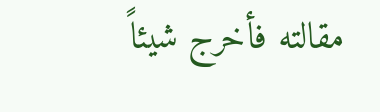مقالته فأخرج شيئاً